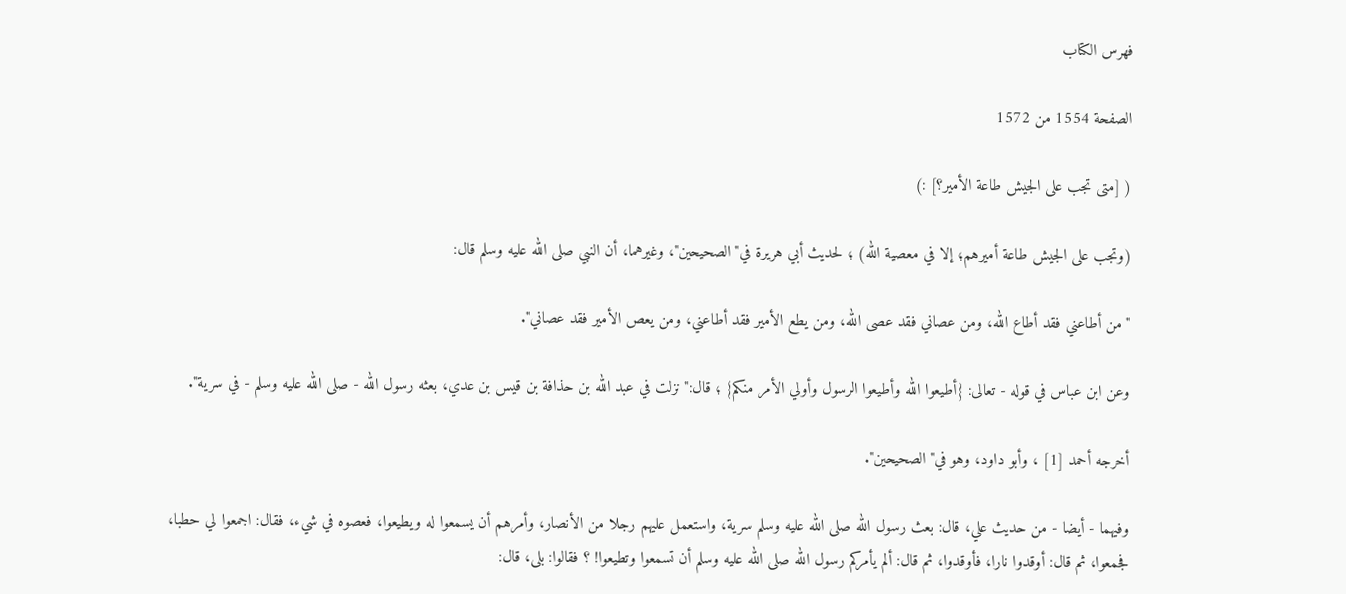فهرس الكتاب

الصفحة 1554 من 1572

( [متى تجب على الجيش طاعة الأمير؟] :)

(وتجب على الجيش طاعة أميرهم؛ إلا في معصية الله) ؛ لحديث أبي هريرة في"الصحيحين"، وغيرهما، أن النبي صلى الله عليه وسلم قال:

"من أطاعني فقد أطاع الله، ومن عصاني فقد عصى الله، ومن يطع الأمير فقد أطاعني، ومن يعص الأمير فقد عصاني".

وعن ابن عباس في قوله - تعالى: {أطيعوا الله وأطيعوا الرسول وأولي الأمر منكم} ؛ قال:"نزلت في عبد الله بن حذافة بن قيس بن عدي، بعثه رسول الله - صلى الله عليه وسلم - في سرية".

أخرجه أحمد [1] ، وأبو داود، وهو في"الصحيحين".

وفيهما - أيضا - من حديث علي، قال: بعث رسول الله صلى الله عليه وسلم سرية، واستعمل عليهم رجلا من الأنصار، وأمرهم أن يسمعوا له ويطيعوا، فعصوه في شيء، فقال: اجمعوا لي حطبا، فجمعوا، ثم قال: أوقدوا نارا، فأوقدوا، ثم قال: ألم يأمركم رسول الله صلى الله عليه وسلم أن تسمعوا وتطيعوا! ؟ فقالوا: بلى، قال: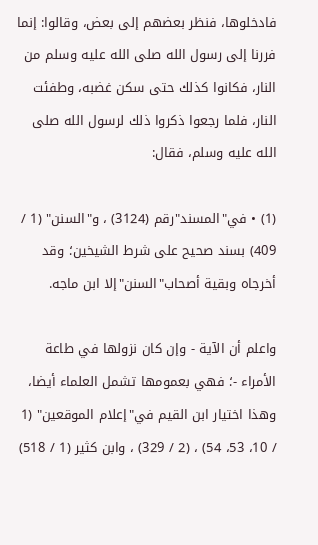فادخلوها، فنظر بعضهم إلى بعض، وقالوا: إنما فررنا إلى رسول الله صلى الله عليه وسلم من النار، فكانوا كذلك حتى سكن غضبه، وطفئت النار، فلما رجعوا ذكروا ذلك لرسول الله صلى الله عليه وسلم، فقال:

(1) • في"المسند"رقم (3124) ، و"السنن" (1 / 409) بسند صحيح على شرط الشيخين؛ وقد أخرجاه وبقية أصحاب"السنن"إلا ابن ماجه.

واعلم أن الآية - وإن كان نزولها في طاعة الأمراء -؛ فهي بعمومها تشمل العلماء أيضا، وهذا اختيار ابن القيم في"إعلام الموقعين" (1 / 10، 53، 54) ، (2 / 329) ، وابن كثير (1 / 518)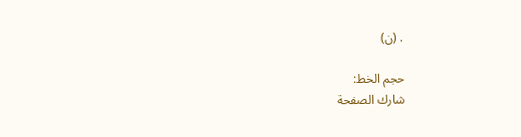. (ن)

حجم الخط:
شارك الصفحة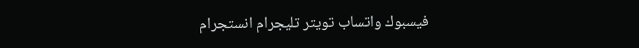فيسبوك واتساب تويتر تليجرام انستجرام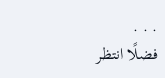. . .
فضلًا انتظر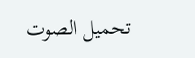تحميل الصوت